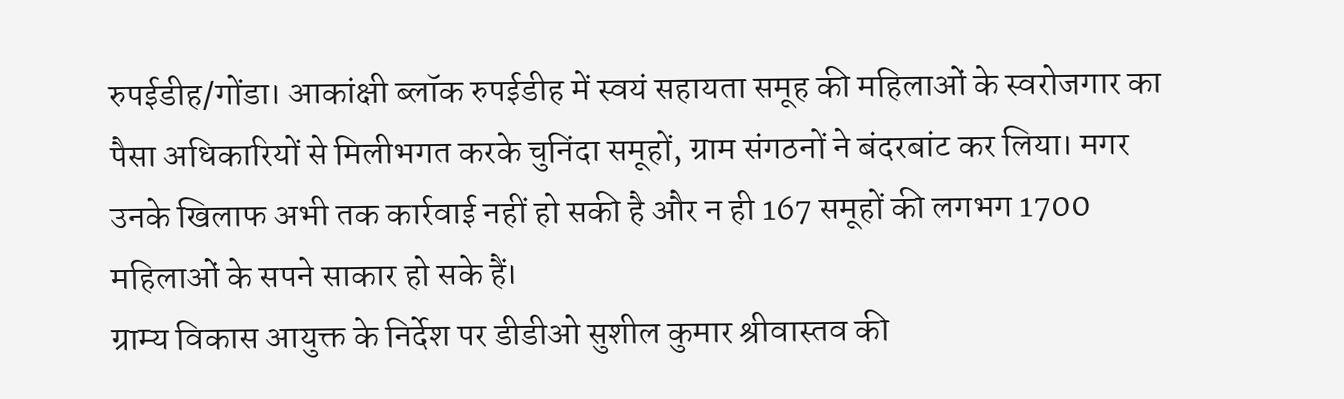रुपईडीह/गोंडा। आकांक्षी ब्लॉक रुपईडीह में स्वयं सहायता समूह की महिलाओं के स्वरोजगार का पैसा अधिकारियों से मिलीभगत करके चुनिंदा समूहों, ग्राम संगठनों ने बंदरबांट कर लिया। मगर उनके खिलाफ अभी तक कार्रवाई नहीं हो सकी है और न ही 167 समूहों की लगभग 1700 महिलाओं के सपने साकार हो सके हैं।
ग्राम्य विकास आयुक्त के निर्देश पर डीडीओ सुशील कुमार श्रीवास्तव की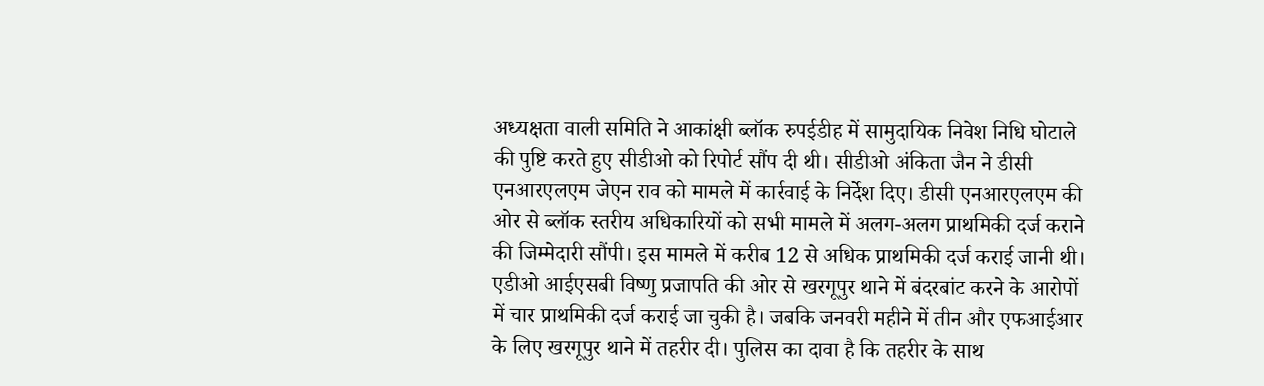अध्यक्षता वाली समिति ने आकांक्षी ब्लॉक रुपईडीह में सामुदायिक निवेश निधि घोटाले की पुष्टि करते हुए सीडीओ को रिपोर्ट सौंप दी थी। सीडीओ अंकिता जैन ने डीसी एनआरएलएम जेएन राव को मामले में कार्रवाई के निर्देश दिए। डीसी एनआरएलएम की ओर से ब्लॉक स्तरीय अधिकारियों को सभी मामले में अलग-अलग प्राथमिकी दर्ज कराने की जिम्मेदारी सौंपी। इस मामले में करीब 12 से अधिक प्राथमिकी दर्ज कराई जानी थी।
एडीओ आईएसबी विष्णु प्रजापति की ओर से खरगूपुर थाने में बंदरबांट करने के आरोपों में चार प्राथमिकी दर्ज कराई जा चुकी है। जबकि जनवरी महीने में तीन और एफआईआर के लिए खरगूपुर थाने में तहरीर दी। पुलिस का दावा है कि तहरीर के साथ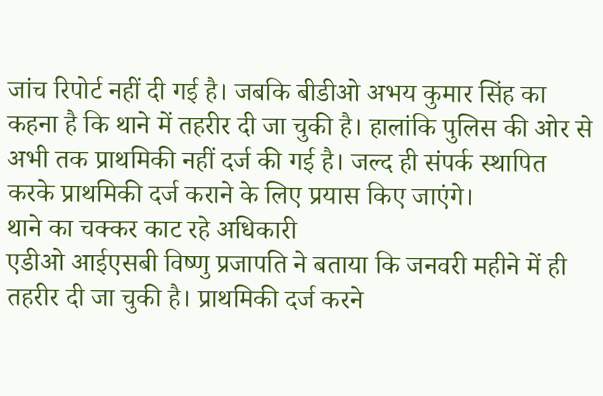जांच रिपोर्ट नहीं दी गई है। जबकि बीडीओ अभय कुमार सिंह का कहना है कि थाने में तहरीर दी जा चुकी है। हालांकि पुलिस की ओर से अभी तक प्राथमिकी नहीं दर्ज की गई है। जल्द ही संपर्क स्थापित करके प्राथमिकी दर्ज कराने के लिए प्रयास किए जाएंगे।
थाने का चक्कर काट रहे अधिकारी
एडीओ आईएसबी विष्णु प्रजापति ने बताया कि जनवरी महीने में ही तहरीर दी जा चुकी है। प्राथमिकी दर्ज करने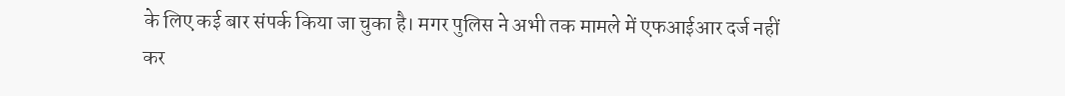के लिए कई बार संपर्क किया जा चुका है। मगर पुलिस ने अभी तक मामले में एफआईआर दर्ज नहीं कर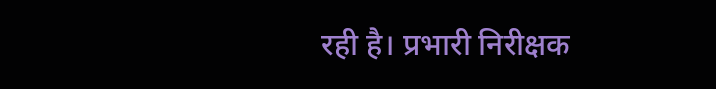रही है। प्रभारी निरीक्षक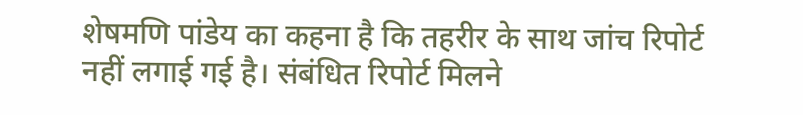शेषमणि पांडेय का कहना है कि तहरीर के साथ जांच रिपोर्ट नहीं लगाई गई है। संबंधित रिपोर्ट मिलने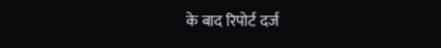के बाद रिपोर्ट दर्ज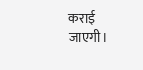कराई जाएगी।